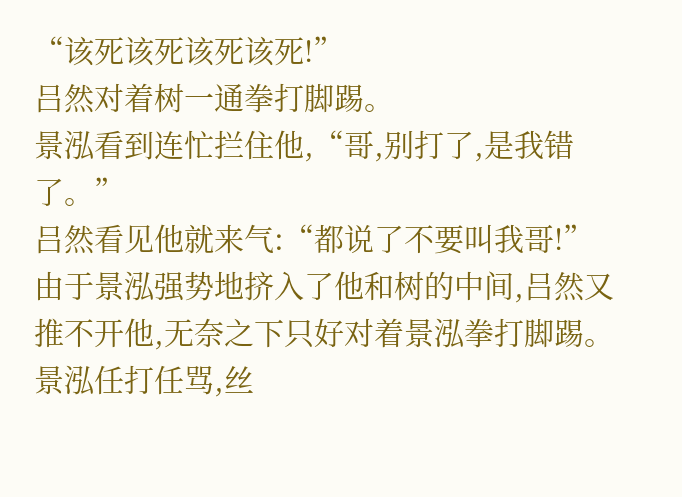“该死该死该死该死!”
吕然对着树一通拳打脚踢。
景泓看到连忙拦住他,“哥,别打了,是我错了。”
吕然看见他就来气:“都说了不要叫我哥!”
由于景泓强势地挤入了他和树的中间,吕然又推不开他,无奈之下只好对着景泓拳打脚踢。
景泓任打任骂,丝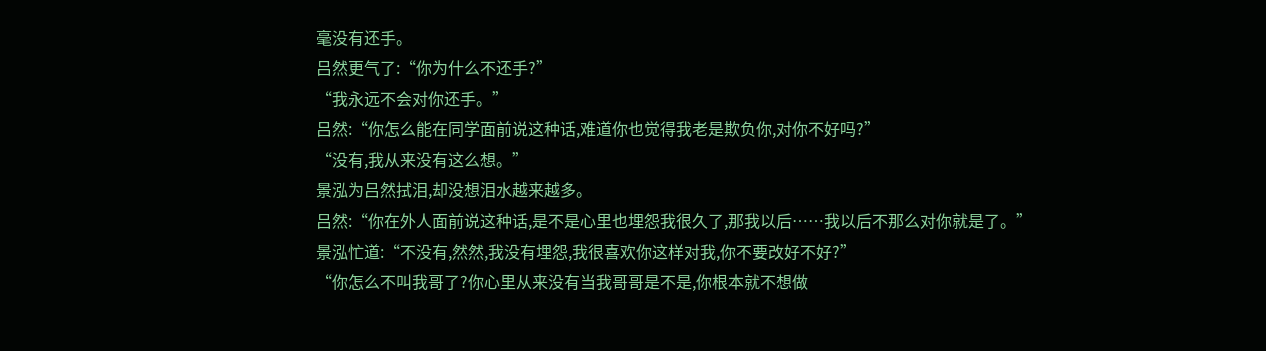毫没有还手。
吕然更气了:“你为什么不还手?”
“我永远不会对你还手。”
吕然:“你怎么能在同学面前说这种话,难道你也觉得我老是欺负你,对你不好吗?”
“没有,我从来没有这么想。”
景泓为吕然拭泪,却没想泪水越来越多。
吕然:“你在外人面前说这种话,是不是心里也埋怨我很久了,那我以后……我以后不那么对你就是了。”
景泓忙道:“不没有,然然,我没有埋怨,我很喜欢你这样对我,你不要改好不好?”
“你怎么不叫我哥了?你心里从来没有当我哥哥是不是,你根本就不想做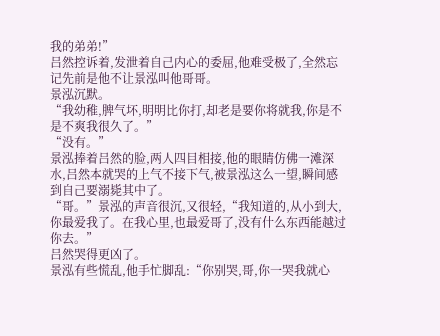我的弟弟!”
吕然控诉着,发泄着自己内心的委屈,他难受极了,全然忘记先前是他不让景泓叫他哥哥。
景泓沉默。
“我幼稚,脾气坏,明明比你打,却老是要你将就我,你是不是不爽我很久了。”
“没有。”
景泓捧着吕然的脸,两人四目相接,他的眼睛仿佛一滩深水,吕然本就哭的上气不接下气,被景泓这么一望,瞬间感到自己要溺毙其中了。
“哥。”景泓的声音很沉,又很轻,“我知道的,从小到大,你最爱我了。在我心里,也最爱哥了,没有什么东西能越过你去。”
吕然哭得更凶了。
景泓有些慌乱,他手忙脚乱:“你别哭,哥,你一哭我就心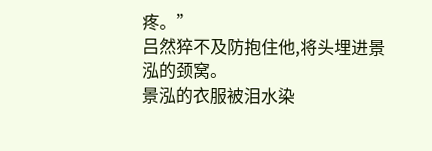疼。”
吕然猝不及防抱住他,将头埋进景泓的颈窝。
景泓的衣服被泪水染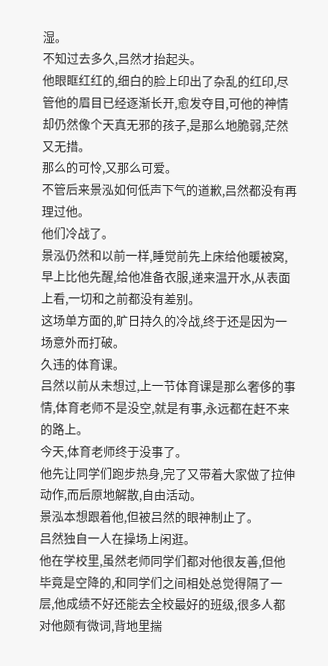湿。
不知过去多久,吕然才抬起头。
他眼眶红红的,细白的脸上印出了杂乱的红印,尽管他的眉目已经逐渐长开,愈发夺目,可他的神情却仍然像个天真无邪的孩子,是那么地脆弱,茫然又无措。
那么的可怜,又那么可爱。
不管后来景泓如何低声下气的道歉,吕然都没有再理过他。
他们冷战了。
景泓仍然和以前一样,睡觉前先上床给他暖被窝,早上比他先醒,给他准备衣服,递来温开水,从表面上看,一切和之前都没有差别。
这场单方面的,旷日持久的冷战,终于还是因为一场意外而打破。
久违的体育课。
吕然以前从未想过,上一节体育课是那么奢侈的事情,体育老师不是没空,就是有事,永远都在赶不来的路上。
今天,体育老师终于没事了。
他先让同学们跑步热身,完了又带着大家做了拉伸动作,而后原地解散,自由活动。
景泓本想跟着他,但被吕然的眼神制止了。
吕然独自一人在操场上闲逛。
他在学校里,虽然老师同学们都对他很友善,但他毕竟是空降的,和同学们之间相处总觉得隔了一层,他成绩不好还能去全校最好的班级,很多人都对他颇有微词,背地里揣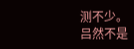测不少。
吕然不是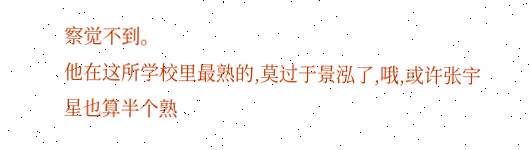察觉不到。
他在这所学校里最熟的,莫过于景泓了,哦,或许张宇星也算半个熟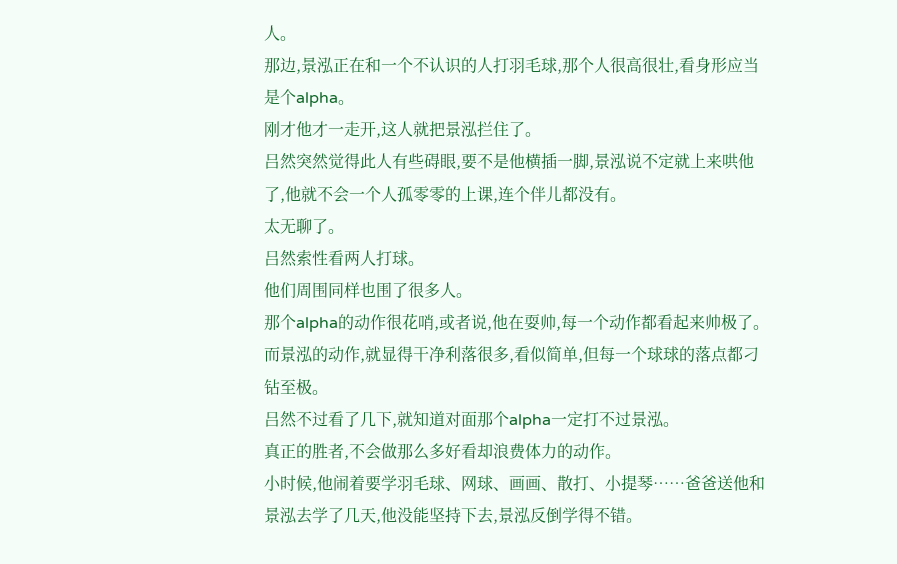人。
那边,景泓正在和一个不认识的人打羽毛球,那个人很高很壮,看身形应当是个alpha。
刚才他才一走开,这人就把景泓拦住了。
吕然突然觉得此人有些碍眼,要不是他横插一脚,景泓说不定就上来哄他了,他就不会一个人孤零零的上课,连个伴儿都没有。
太无聊了。
吕然索性看两人打球。
他们周围同样也围了很多人。
那个alpha的动作很花哨,或者说,他在耍帅,每一个动作都看起来帅极了。
而景泓的动作,就显得干净利落很多,看似简单,但每一个球球的落点都刁钻至极。
吕然不过看了几下,就知道对面那个alpha一定打不过景泓。
真正的胜者,不会做那么多好看却浪费体力的动作。
小时候,他闹着要学羽毛球、网球、画画、散打、小提琴……爸爸送他和景泓去学了几天,他没能坚持下去,景泓反倒学得不错。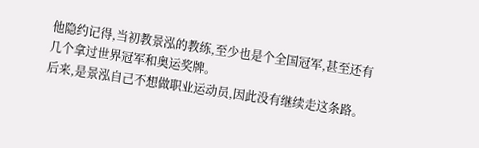他隐约记得,当初教景泓的教练,至少也是个全国冠军,甚至还有几个拿过世界冠军和奥运奖牌。
后来,是景泓自己不想做职业运动员,因此没有继续走这条路。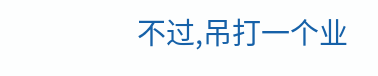不过,吊打一个业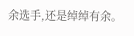余选手,还是绰绰有余。